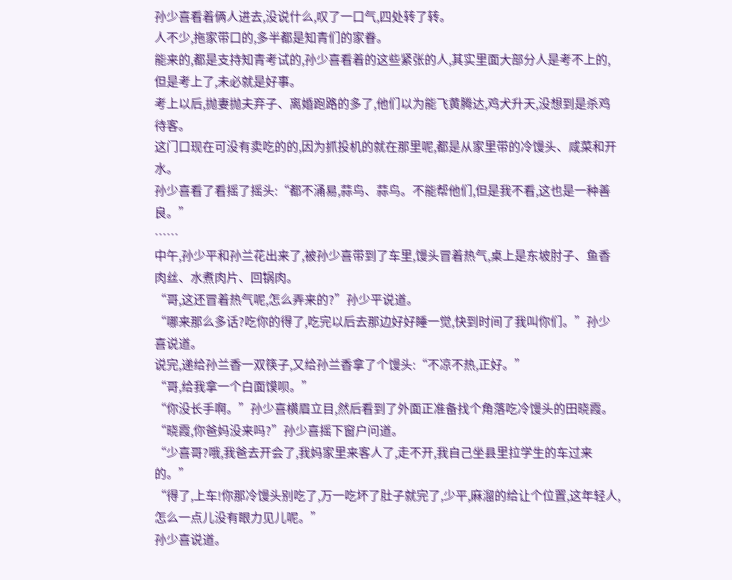孙少喜看着俩人进去,没说什么,叹了一口气,四处转了转。
人不少,拖家带口的,多半都是知青们的家眷。
能来的,都是支持知青考试的,孙少喜看着的这些紧张的人,其实里面大部分人是考不上的,但是考上了,未必就是好事。
考上以后,抛妻抛夫弃子、离婚跑路的多了,他们以为能飞黄腾达,鸡犬升天,没想到是杀鸡待客。
这门口现在可没有卖吃的的,因为抓投机的就在那里呢,都是从家里带的冷馒头、咸菜和开水。
孙少喜看了看摇了摇头:“都不涌易,蒜鸟、蒜鸟。不能帮他们,但是我不看,这也是一种善良。”
……
中午,孙少平和孙兰花出来了,被孙少喜带到了车里,馒头冒着热气,桌上是东坡肘子、鱼香肉丝、水煮肉片、回锅肉。
“哥,这还冒着热气呢,怎么弄来的?”孙少平说道。
“哪来那么多话?吃你的得了,吃完以后去那边好好睡一觉,快到时间了我叫你们。”孙少喜说道。
说完,递给孙兰香一双筷子,又给孙兰香拿了个馒头:“不凉不热,正好。”
“哥,给我拿一个白面馍呗。”
“你没长手啊。”孙少喜横眉立目,然后看到了外面正准备找个角落吃冷馒头的田晓霞。
“晓霞,你爸妈没来吗?”孙少喜摇下窗户问道。
“少喜哥?哦,我爸去开会了,我妈家里来客人了,走不开,我自己坐县里拉学生的车过来的。”
“得了,上车!你那冷馒头别吃了,万一吃坏了肚子就完了,少平,麻溜的给让个位置,这年轻人,怎么一点儿没有眼力见儿呢。”
孙少喜说道。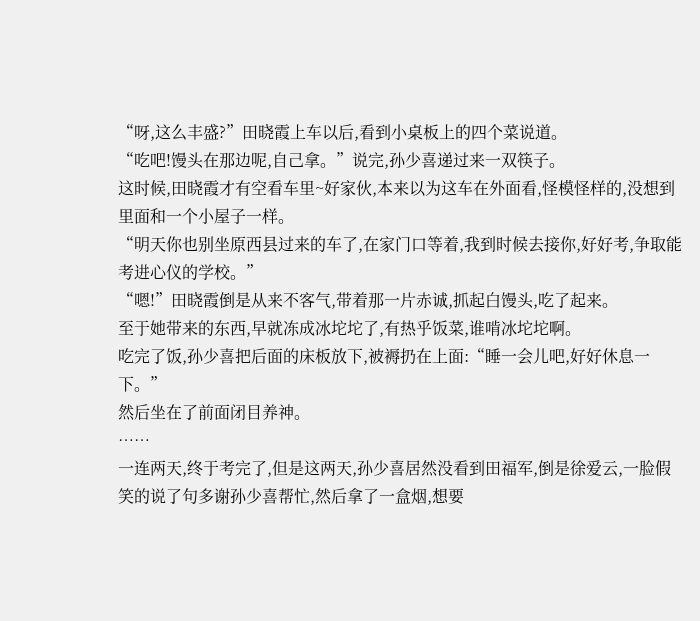“呀,这么丰盛?”田晓霞上车以后,看到小桌板上的四个菜说道。
“吃吧!馒头在那边呢,自己拿。”说完,孙少喜递过来一双筷子。
这时候,田晓霞才有空看车里~好家伙,本来以为这车在外面看,怪模怪样的,没想到里面和一个小屋子一样。
“明天你也别坐原西县过来的车了,在家门口等着,我到时候去接你,好好考,争取能考进心仪的学校。”
“嗯!”田晓霞倒是从来不客气,带着那一片赤诚,抓起白馒头,吃了起来。
至于她带来的东西,早就冻成冰坨坨了,有热乎饭菜,谁啃冰坨坨啊。
吃完了饭,孙少喜把后面的床板放下,被褥扔在上面:“睡一会儿吧,好好休息一下。”
然后坐在了前面闭目养神。
……
一连两天,终于考完了,但是这两天,孙少喜居然没看到田福军,倒是徐爱云,一脸假笑的说了句多谢孙少喜帮忙,然后拿了一盒烟,想要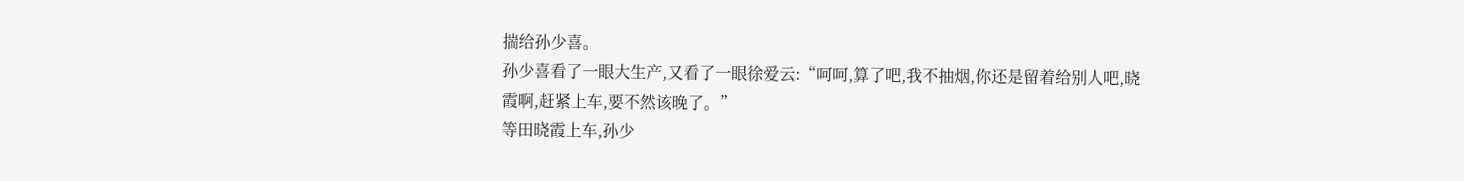揣给孙少喜。
孙少喜看了一眼大生产,又看了一眼徐爱云:“呵呵,算了吧,我不抽烟,你还是留着给别人吧,晓霞啊,赶紧上车,要不然该晚了。”
等田晓霞上车,孙少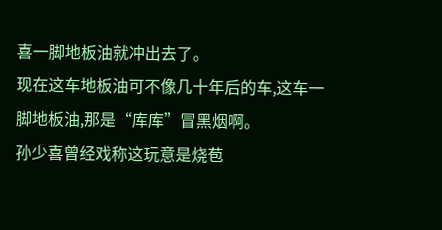喜一脚地板油就冲出去了。
现在这车地板油可不像几十年后的车,这车一脚地板油,那是“库库”冒黑烟啊。
孙少喜曾经戏称这玩意是烧苞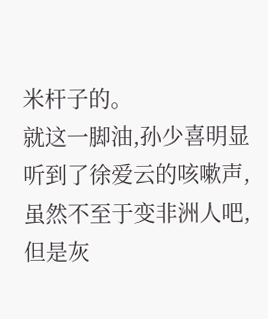米杆子的。
就这一脚油,孙少喜明显听到了徐爱云的咳嗽声,虽然不至于变非洲人吧,但是灰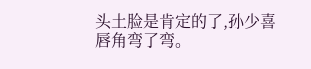头土脸是肯定的了,孙少喜唇角弯了弯。